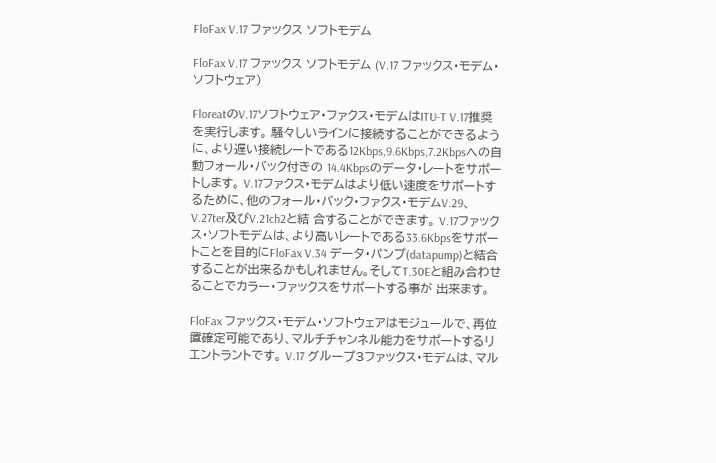FloFax V.17 ファックス ソフトモデム

FloFax V.17 ファックス ソフトモデム (V.17 ファックス・モデム・ソフトウェア)

FloreatのV.17ソフトウェア・ファクス・モデムはITU-T V.17推奨を実行します。 騒々しいラインに接続することができるように、より遅い接続レートである12Kbps,9.6Kbps,7.2Kbpsへの自動フォール・バック付きの 14.4Kbpsのデータ・レートをサポートします。 V.17ファクス・モデムはより低い速度をサポートするために、他のフォール・バック・ファクス・モデムV.29、V.27ter及びV.21ch2と結 合することができます。 V.17ファックス・ソフトモデムは、より高いレートである33.6Kbpsをサポートことを目的にFloFax V.34 データ・パンプ(datapump)と結合することが出来るかもしれません。そしてT.30Eと組み合わせることでカラー・ファックスをサポートする事が 出来ます。

FloFax ファックス・モデム・ソフトウェアはモジュールで、再位置確定可能であり、マルチチャンネル能力をサポートするリエントラントです。 V.17 グループ3ファックス・モデムは、マル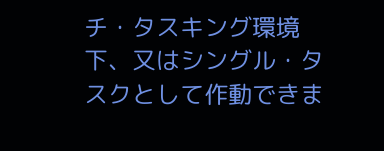チ・タスキング環境下、又はシングル・タスクとして作動できま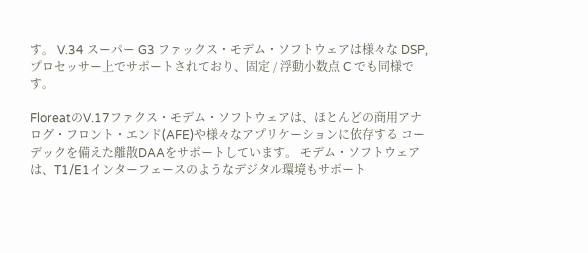す。 V.34 スーパー G3 ファックス・モデム・ソフトウェアは様々な DSP, プロセッサー上でサポートされており、固定 / 浮動小数点 C でも同様です。

FloreatのV.17ファクス・モデム・ソフトウェアは、ほとんどの商用アナログ・フロント・エンド(AFE)や様々なアプリケーションに依存する コーデックを備えた離散DAAをサポートしています。 モデム・ソフトウェアは、T1/E1インターフェースのようなデジタル環境もサポート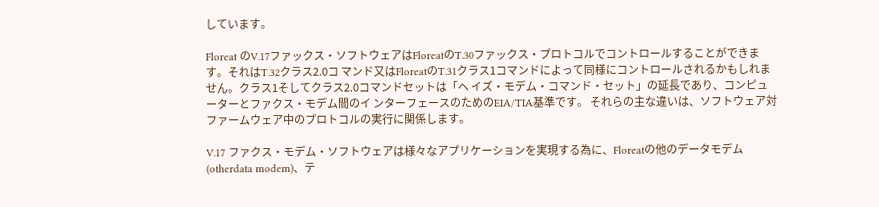しています。

Floreat のV.17ファックス・ソフトウェアはFloreatのT.30ファックス・プロトコルでコントロールすることができます。それはT.32クラス2.0コ マンド又はFloreatのT.31クラス1コマンドによって同様にコントロールされるかもしれません。クラス1そしてクラス2.0コマンドセットは「ヘ イズ・モデム・コマンド・セット」の延長であり、コンピューターとファクス・モデム間のイ ンターフェースのためのEIA/TIA基準です。 それらの主な違いは、ソフトウェア対ファームウェア中のプロトコルの実行に関係します。

V.17 ファクス・モデム・ソフトウェアは様々なアプリケーションを実現する為に、Floreatの他のデータモデム(otherdata modem)、テ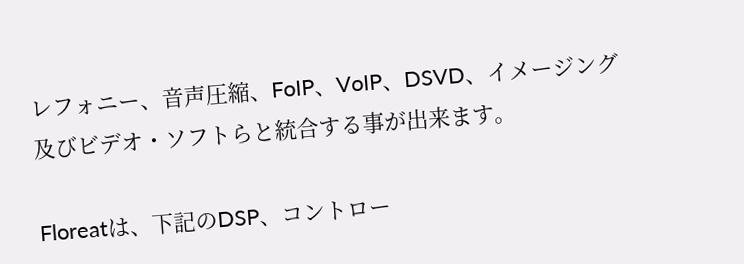レフォニー、音声圧縮、FoIP、VoIP、DSVD、イメージング及びビデオ・ソフトらと統合する事が出来ます。

Floreatは、下記のDSP、コントロー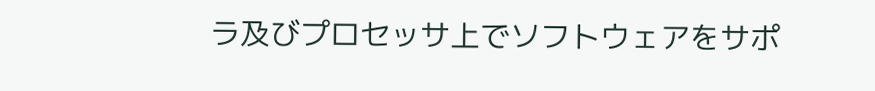ラ及びプロセッサ上でソフトウェアをサポ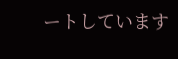ートしています